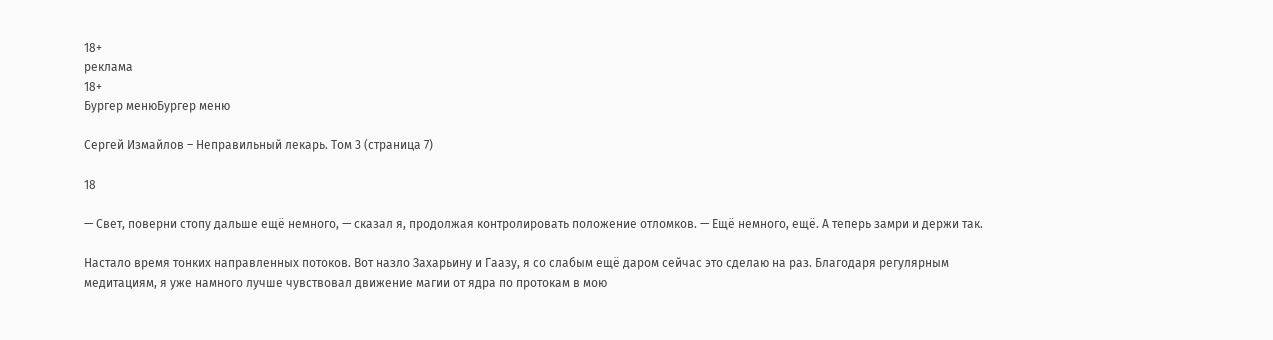18+
реклама
18+
Бургер менюБургер меню

Сергей Измайлов – Неправильный лекарь. Том 3 (страница 7)

18

— Свет, поверни стопу дальше ещё немного, — сказал я, продолжая контролировать положение отломков. — Ещё немного, ещё. А теперь замри и держи так.

Настало время тонких направленных потоков. Вот назло Захарьину и Гаазу, я со слабым ещё даром сейчас это сделаю на раз. Благодаря регулярным медитациям, я уже намного лучше чувствовал движение магии от ядра по протокам в мою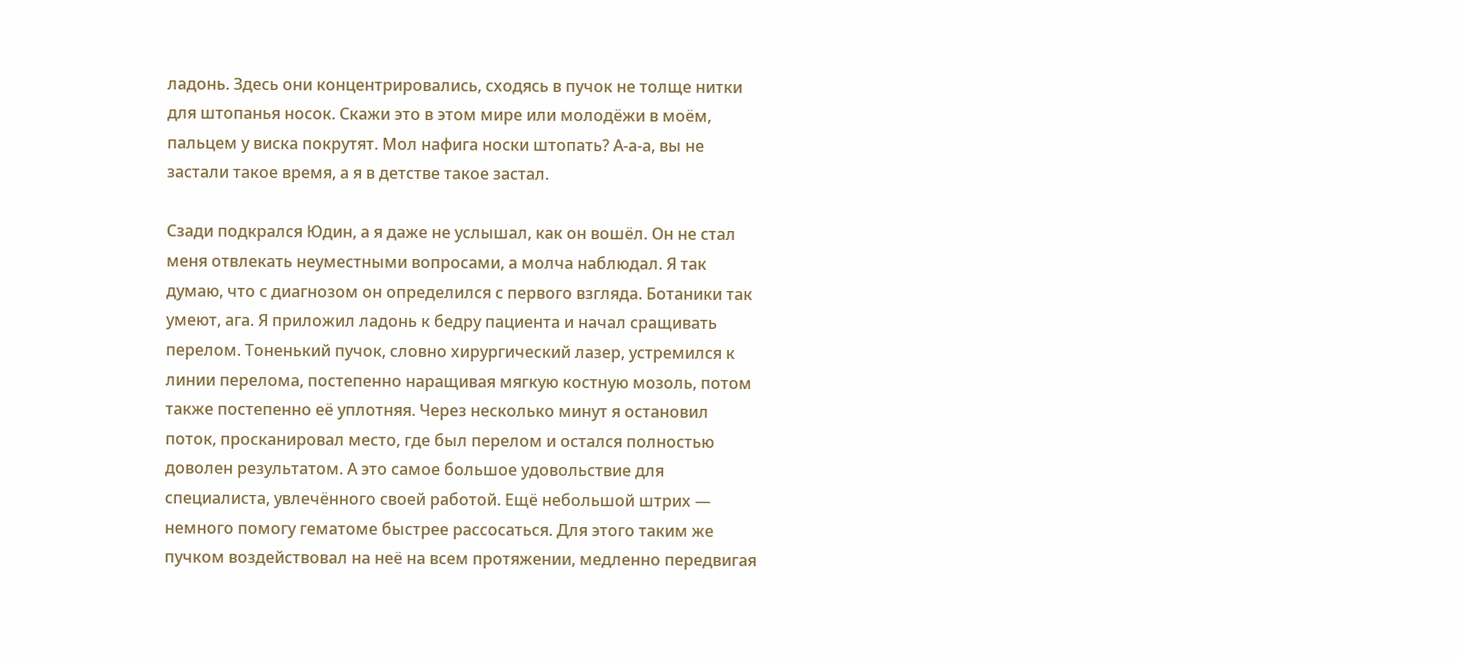ладонь. Здесь они концентрировались, сходясь в пучок не толще нитки для штопанья носок. Скажи это в этом мире или молодёжи в моём, пальцем у виска покрутят. Мол нафига носки штопать? А-а-а, вы не застали такое время, а я в детстве такое застал.

Сзади подкрался Юдин, а я даже не услышал, как он вошёл. Он не стал меня отвлекать неуместными вопросами, а молча наблюдал. Я так думаю, что с диагнозом он определился с первого взгляда. Ботаники так умеют, ага. Я приложил ладонь к бедру пациента и начал сращивать перелом. Тоненький пучок, словно хирургический лазер, устремился к линии перелома, постепенно наращивая мягкую костную мозоль, потом также постепенно её уплотняя. Через несколько минут я остановил поток, просканировал место, где был перелом и остался полностью доволен результатом. А это самое большое удовольствие для специалиста, увлечённого своей работой. Ещё небольшой штрих — немного помогу гематоме быстрее рассосаться. Для этого таким же пучком воздействовал на неё на всем протяжении, медленно передвигая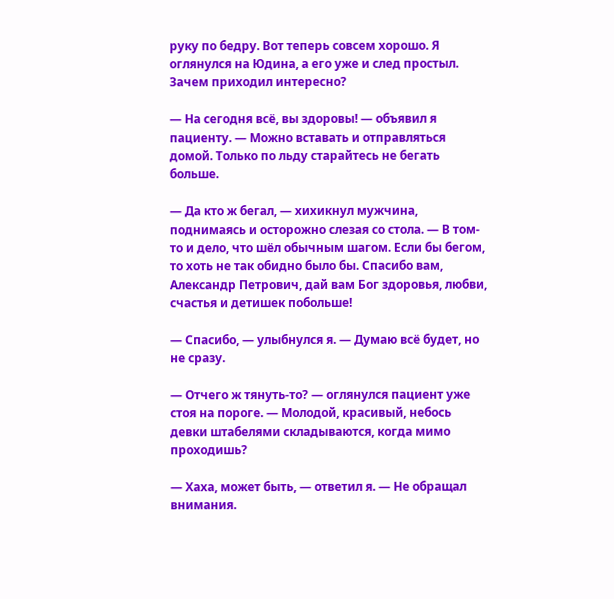руку по бедру. Вот теперь совсем хорошо. Я оглянулся на Юдина, а его уже и след простыл. Зачем приходил интересно?

— На сегодня всё, вы здоровы! — объявил я пациенту. — Можно вставать и отправляться домой. Только по льду старайтесь не бегать больше.

— Да кто ж бегал, — хихикнул мужчина, поднимаясь и осторожно слезая со стола. — В том-то и дело, что шёл обычным шагом. Если бы бегом, то хоть не так обидно было бы. Спасибо вам, Александр Петрович, дай вам Бог здоровья, любви, счастья и детишек побольше!

— Спасибо, — улыбнулся я. — Думаю всё будет, но не сразу.

— Отчего ж тянуть-то? — оглянулся пациент уже стоя на пороге. — Молодой, красивый, небось девки штабелями складываются, когда мимо проходишь?

— Хаха, может быть, — ответил я. — Не обращал внимания.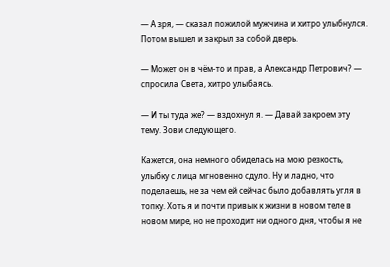— А зря, — сказал пожилой мужчина и хитро улыбнулся. Потом вышел и закрыл за собой дверь.

— Может он в чём-то и прав, а Александр Петрович? — спросила Света, хитро улыбаясь.

— И ты туда же? — вздохнул я. — Давай закроем эту тему. Зови следующего.

Кажется, она немного обиделась на мою резкость, улыбку с лица мгновенно сдуло. Ну и ладно, что поделаешь, не за чем ей сейчас было добавлять угля в топку. Хоть я и почти привык к жизни в новом теле в новом мире, но не проходит ни одного дня, чтобы я не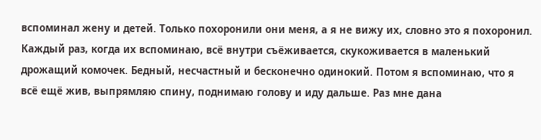вспоминал жену и детей. Только похоронили они меня, а я не вижу их, словно это я похоронил. Каждый раз, когда их вспоминаю, всё внутри съёживается, скукоживается в маленький дрожащий комочек. Бедный, несчастный и бесконечно одинокий. Потом я вспоминаю, что я всё ещё жив, выпрямляю спину, поднимаю голову и иду дальше. Раз мне дана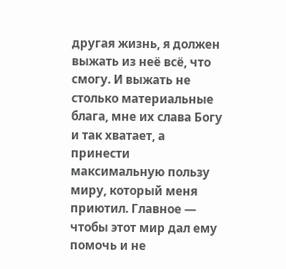другая жизнь, я должен выжать из неё всё, что смогу. И выжать не столько материальные блага, мне их слава Богу и так хватает, а принести максимальную пользу миру, который меня приютил. Главное — чтобы этот мир дал ему помочь и не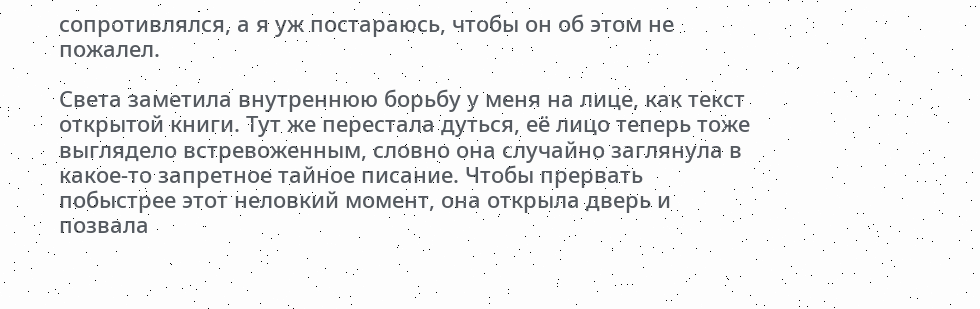сопротивлялся, а я уж постараюсь, чтобы он об этом не пожалел.

Света заметила внутреннюю борьбу у меня на лице, как текст открытой книги. Тут же перестала дуться, её лицо теперь тоже выглядело встревоженным, словно она случайно заглянула в какое-то запретное тайное писание. Чтобы прервать побыстрее этот неловкий момент, она открыла дверь и позвала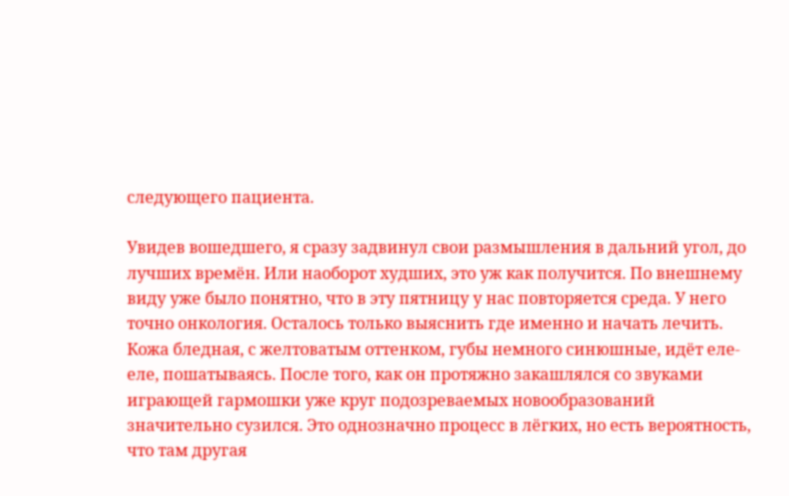следующего пациента.

Увидев вошедшего, я сразу задвинул свои размышления в дальний угол, до лучших времён. Или наоборот худших, это уж как получится. По внешнему виду уже было понятно, что в эту пятницу у нас повторяется среда. У него точно онкология. Осталось только выяснить где именно и начать лечить. Кожа бледная, с желтоватым оттенком, губы немного синюшные, идёт еле-еле, пошатываясь. После того, как он протяжно закашлялся со звуками играющей гармошки уже круг подозреваемых новообразований значительно сузился. Это однозначно процесс в лёгких, но есть вероятность, что там другая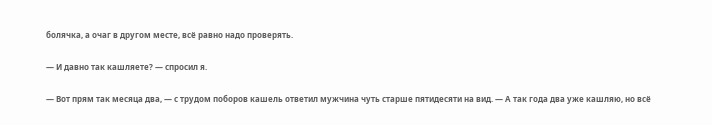болячка, а очаг в другом месте, всё равно надо проверять.

— И давно так кашляете? — спросил я.

— Вот прям так месяца два, — с трудом поборов кашель ответил мужчина чуть старше пятидесяти на вид. — А так года два уже кашляю, но всё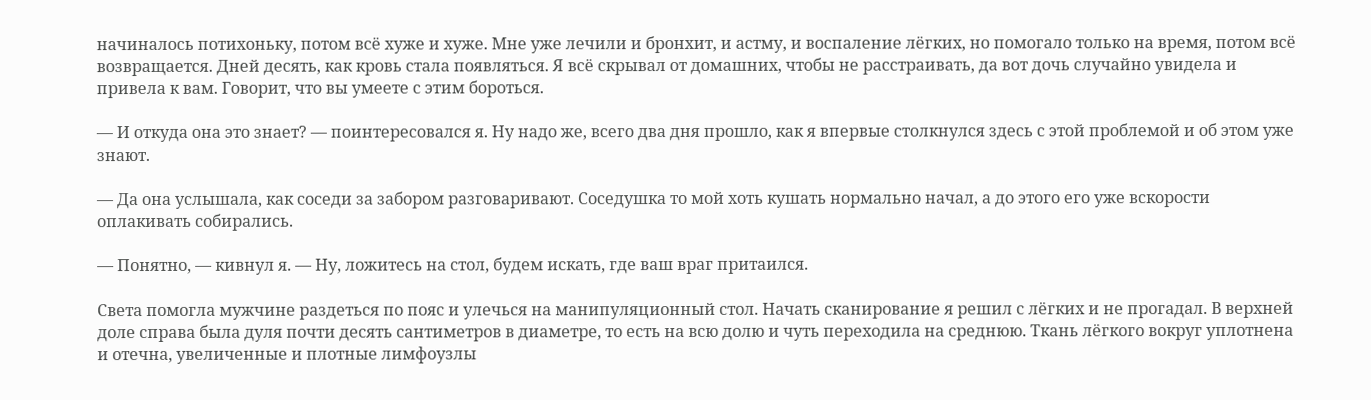начиналось потихоньку, потом всё хуже и хуже. Мне уже лечили и бронхит, и астму, и воспаление лёгких, но помогало только на время, потом всё возвращается. Дней десять, как кровь стала появляться. Я всё скрывал от домашних, чтобы не расстраивать, да вот дочь случайно увидела и привела к вам. Говорит, что вы умеете с этим бороться.

— И откуда она это знает? — поинтересовался я. Ну надо же, всего два дня прошло, как я впервые столкнулся здесь с этой проблемой и об этом уже знают.

— Да она услышала, как соседи за забором разговаривают. Соседушка то мой хоть кушать нормально начал, а до этого его уже вскорости оплакивать собирались.

— Понятно, — кивнул я. — Ну, ложитесь на стол, будем искать, где ваш враг притаился.

Света помогла мужчине раздеться по пояс и улечься на манипуляционный стол. Начать сканирование я решил с лёгких и не прогадал. В верхней доле справа была дуля почти десять сантиметров в диаметре, то есть на всю долю и чуть переходила на среднюю. Ткань лёгкого вокруг уплотнена и отечна, увеличенные и плотные лимфоузлы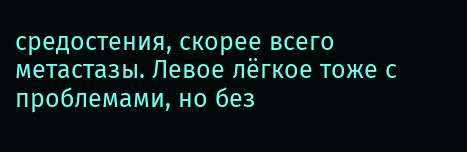средостения, скорее всего метастазы. Левое лёгкое тоже с проблемами, но без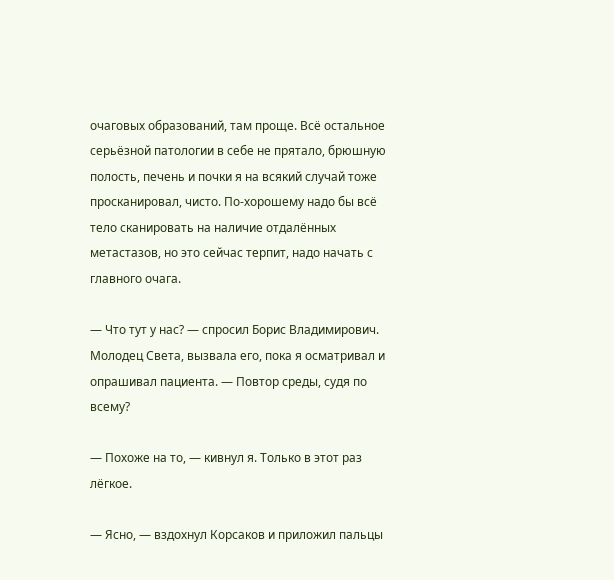очаговых образований, там проще. Всё остальное серьёзной патологии в себе не прятало, брюшную полость, печень и почки я на всякий случай тоже просканировал, чисто. По-хорошему надо бы всё тело сканировать на наличие отдалённых метастазов, но это сейчас терпит, надо начать с главного очага.

— Что тут у нас? — спросил Борис Владимирович. Молодец Света, вызвала его, пока я осматривал и опрашивал пациента. — Повтор среды, судя по всему?

— Похоже на то, — кивнул я. Только в этот раз лёгкое.

— Ясно, — вздохнул Корсаков и приложил пальцы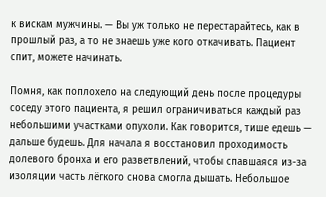к вискам мужчины. — Вы уж только не перестарайтесь, как в прошлый раз, а то не знаешь уже кого откачивать. Пациент спит, можете начинать.

Помня, как поплохело на следующий день после процедуры соседу этого пациента, я решил ограничиваться каждый раз небольшими участками опухоли. Как говорится, тише едешь — дальше будешь. Для начала я восстановил проходимость долевого бронха и его разветвлений, чтобы спавшаяся из-за изоляции часть лёгкого снова смогла дышать. Небольшое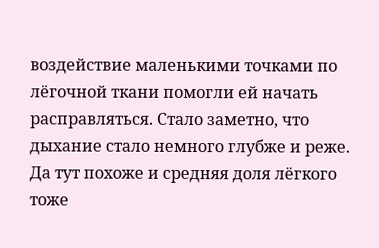воздействие маленькими точками по лёгочной ткани помогли ей начать расправляться. Стало заметно, что дыхание стало немного глубже и реже. Да тут похоже и средняя доля лёгкого тоже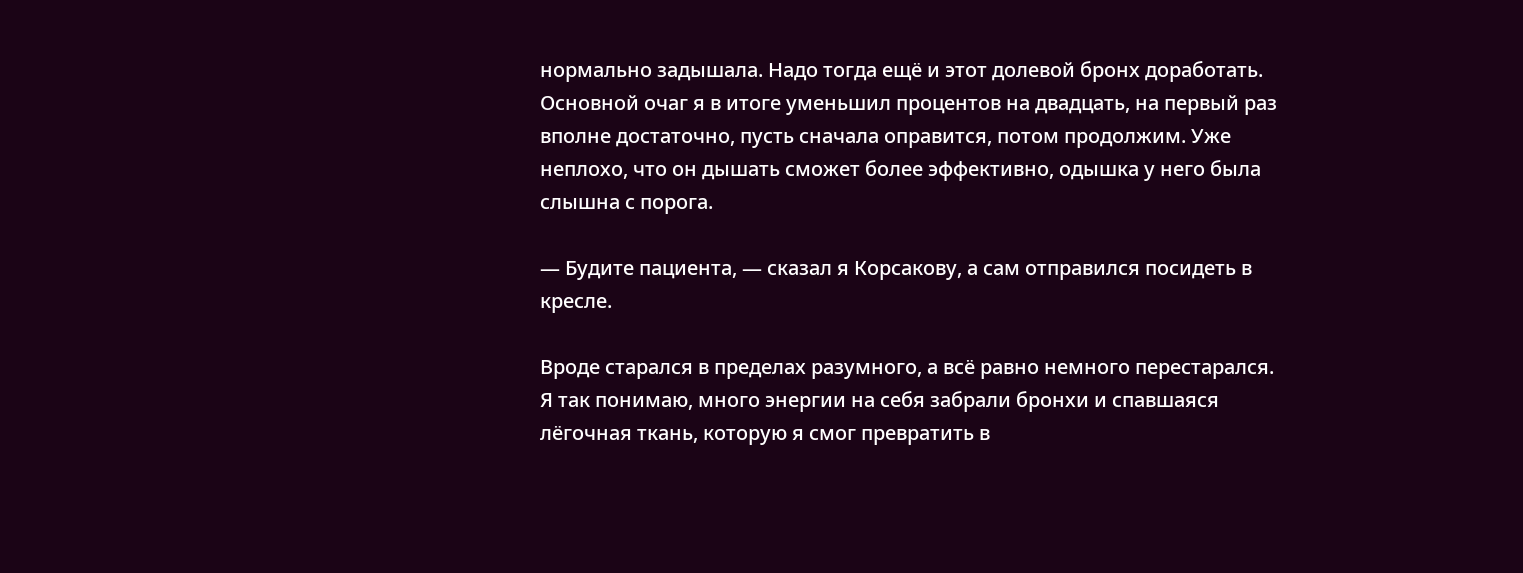нормально задышала. Надо тогда ещё и этот долевой бронх доработать. Основной очаг я в итоге уменьшил процентов на двадцать, на первый раз вполне достаточно, пусть сначала оправится, потом продолжим. Уже неплохо, что он дышать сможет более эффективно, одышка у него была слышна с порога.

— Будите пациента, — сказал я Корсакову, а сам отправился посидеть в кресле.

Вроде старался в пределах разумного, а всё равно немного перестарался. Я так понимаю, много энергии на себя забрали бронхи и спавшаяся лёгочная ткань, которую я смог превратить в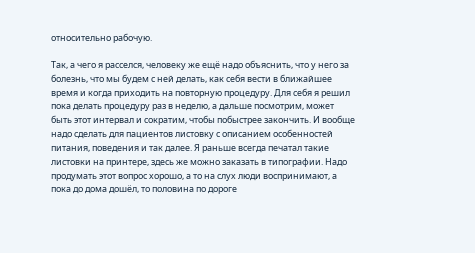относительно рабочую.

Так, а чего я расселся, человеку же ещё надо объяснить, что у него за болезнь, что мы будем с ней делать, как себя вести в ближайшее время и когда приходить на повторную процедуру. Для себя я решил пока делать процедуру раз в неделю, а дальше посмотрим, может быть этот интервал и сократим, чтобы побыстрее закончить. И вообще надо сделать для пациентов листовку с описанием особенностей питания, поведения и так далее. Я раньше всегда печатал такие листовки на принтере, здесь же можно заказать в типографии. Надо продумать этот вопрос хорошо, а то на слух люди воспринимают, а пока до дома дошёл, то половина по дороге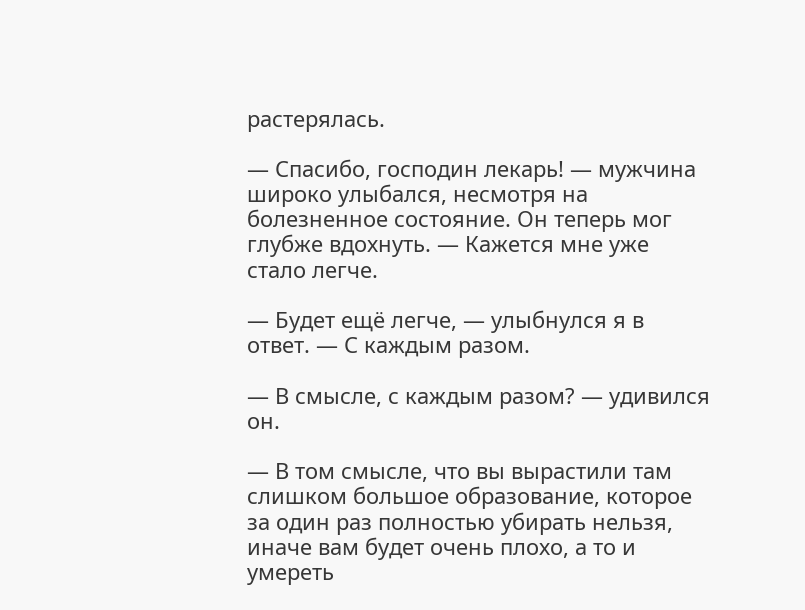растерялась.

— Спасибо, господин лекарь! — мужчина широко улыбался, несмотря на болезненное состояние. Он теперь мог глубже вдохнуть. — Кажется мне уже стало легче.

— Будет ещё легче, — улыбнулся я в ответ. — С каждым разом.

— В смысле, с каждым разом? — удивился он.

— В том смысле, что вы вырастили там слишком большое образование, которое за один раз полностью убирать нельзя, иначе вам будет очень плохо, а то и умереть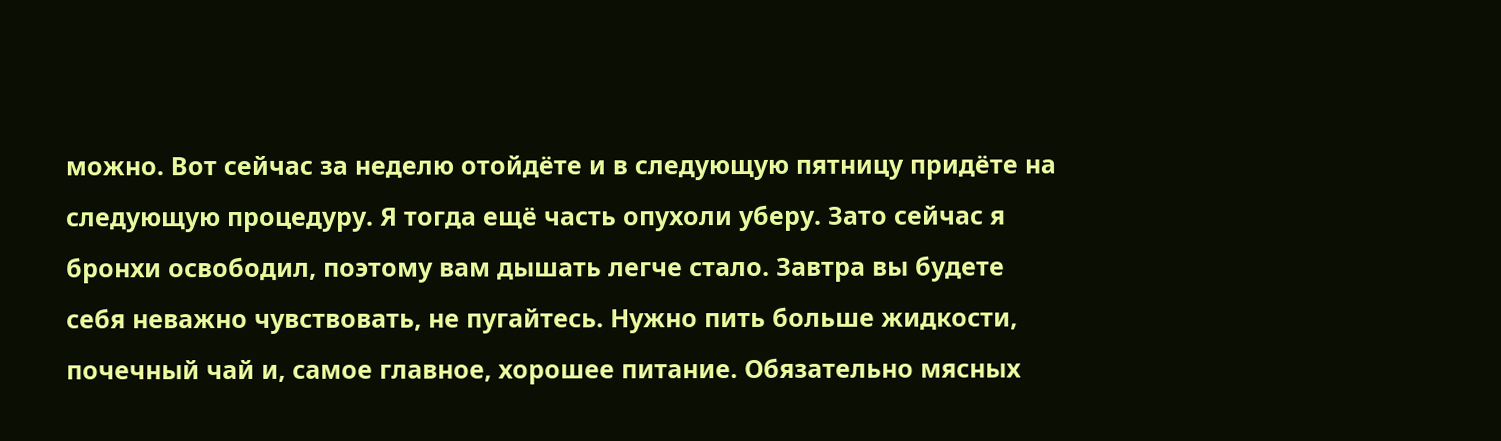можно. Вот сейчас за неделю отойдёте и в следующую пятницу придёте на следующую процедуру. Я тогда ещё часть опухоли уберу. Зато сейчас я бронхи освободил, поэтому вам дышать легче стало. Завтра вы будете себя неважно чувствовать, не пугайтесь. Нужно пить больше жидкости, почечный чай и, самое главное, хорошее питание. Обязательно мясных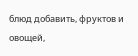блюд добавить, фруктов и овощей,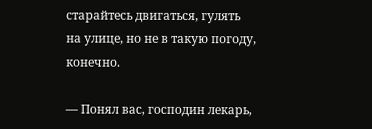старайтесь двигаться, гулять на улице, но не в такую погоду, конечно.

— Понял вас, господин лекарь,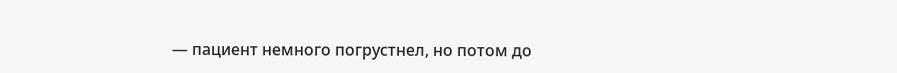— пациент немного погрустнел, но потом до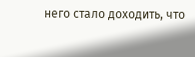него стало доходить, что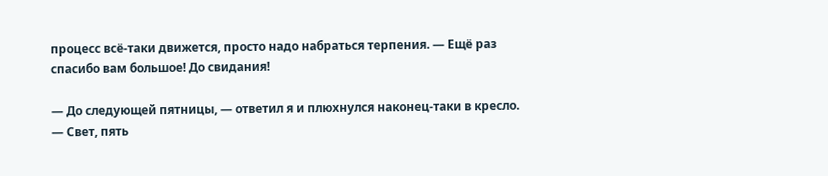процесс всё-таки движется, просто надо набраться терпения. — Ещё раз спасибо вам большое! До свидания!

— До следующей пятницы, — ответил я и плюхнулся наконец-таки в кресло. — Свет, пять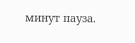минут пауза.